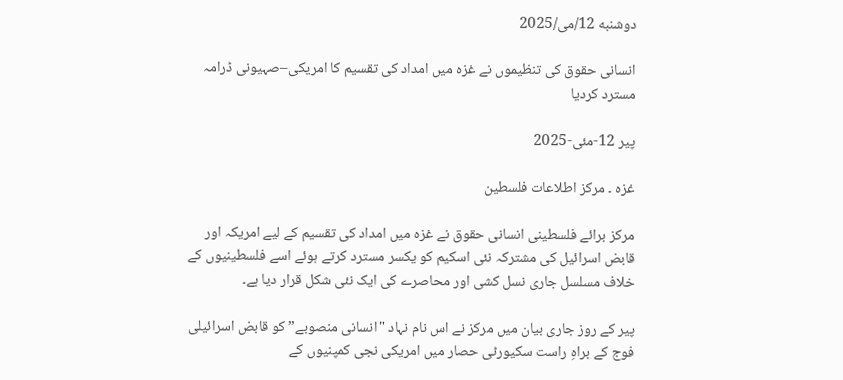دوشنبه 12/می/2025

انسانی حقوق کی تنظیموں نے غزہ میں امداد کی تقسیم کا امریکی–صہیونی ڈرامہ مسترد کردیا

پیر 12-مئی-2025

غزہ ۔ مرکز اطلاعات فلسطین

مرکز برائے فلسطینی انسانی حقوق نے غزہ میں امداد کی تقسیم کے لیے امریکہ اور قابض اسرائیل کی مشترکہ نئی اسکیم کو یکسر مسترد کرتے ہوئے اسے فلسطینیوں کے خلاف مسلسل جاری نسل کشی اور محاصرے کی ایک نئی شکل قرار دیا ہے۔

پیر کے روز جاری بیان میں مرکز نے اس نام نہاد "انسانی منصوبے” کو قابض اسرائیلی فوج کے براہِ راست سکیورٹی حصار میں امریکی نجی کمپنیوں کے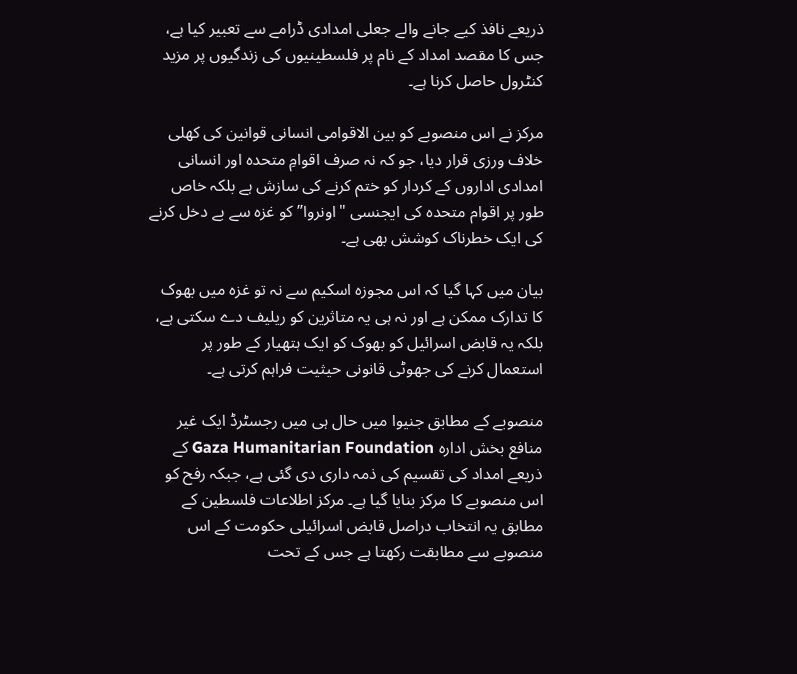ذریعے نافذ کیے جانے والے جعلی امدادی ڈرامے سے تعبیر کیا ہے، جس کا مقصد امداد کے نام پر فلسطینیوں کی زندگیوں پر مزید کنٹرول حاصل کرنا ہے۔

مرکز نے اس منصوبے کو بین الاقوامی انسانی قوانین کی کھلی خلاف ورزی قرار دیا، جو کہ نہ صرف اقوامِ متحدہ اور انسانی امدادی اداروں کے کردار کو ختم کرنے کی سازش ہے بلکہ خاص طور پر اقوام متحدہ کی ایجنسی "اونروا” کو غزہ سے بے دخل کرنے کی ایک خطرناک کوشش بھی ہے۔

بیان میں کہا گیا کہ اس مجوزہ اسکیم سے نہ تو غزہ میں بھوک کا تدارک ممکن ہے اور نہ ہی یہ متاثرین کو ریلیف دے سکتی ہے، بلکہ یہ قابض اسرائیل کو بھوک کو ایک ہتھیار کے طور پر استعمال کرنے کی جھوٹی قانونی حیثیت فراہم کرتی ہے۔

منصوبے کے مطابق جنیوا میں حال ہی میں رجسٹرڈ ایک غیر منافع بخش ادارہ Gaza Humanitarian Foundation کے ذریعے امداد کی تقسیم کی ذمہ داری دی گئی ہے، جبکہ رفح کو اس منصوبے کا مرکز بنایا گیا ہے۔ مرکز اطلاعات فلسطین کے مطابق یہ انتخاب دراصل قابض اسرائیلی حکومت کے اس منصوبے سے مطابقت رکھتا ہے جس کے تحت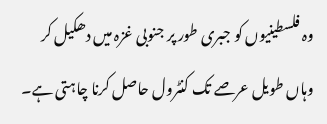وہ فلسطینیوں کو جبری طور پر جنوبی غزہ میں دھکیل کر وہاں طویل عرصے تک کنٹرول حاصل کرنا چاہتی ہے۔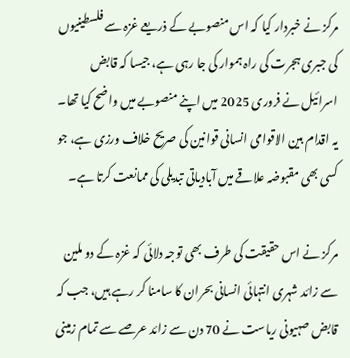مرکز نے خبردار کیا کہ اس منصوبے کے ذریعے غزہ سے فلسطینیوں کی جبری ہجرت کی راہ ہموار کی جا رہی ہے، جیسا کہ قابض اسرائیل نے فروری 2025 میں اپنے منصوبے میں واضح کیا تھا۔ یہ اقدام بین الاقوامی انسانی قوانین کی صریح خلاف ورزی ہے، جو کسی بھی مقبوضہ علاقے میں آبادیاتی تبدیلی کی ممانعت کرتا ہے۔

مرکز نے اس حقیقت کی طرف بھی توجہ دلائی کہ غزہ کے دو ملین سے زائد شہری انتہائی انسانی بحران کا سامنا کر رہے ہیں، جب کہ قابض صہیونی ریاست نے 70 دن سے زائد عرصے سے تمام زمینی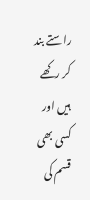راستے بند کر رکھے ہیں اور کسی بھی قسم کی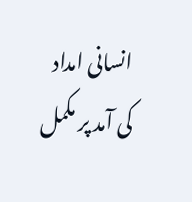انسانی امداد کی آمد پر مکمل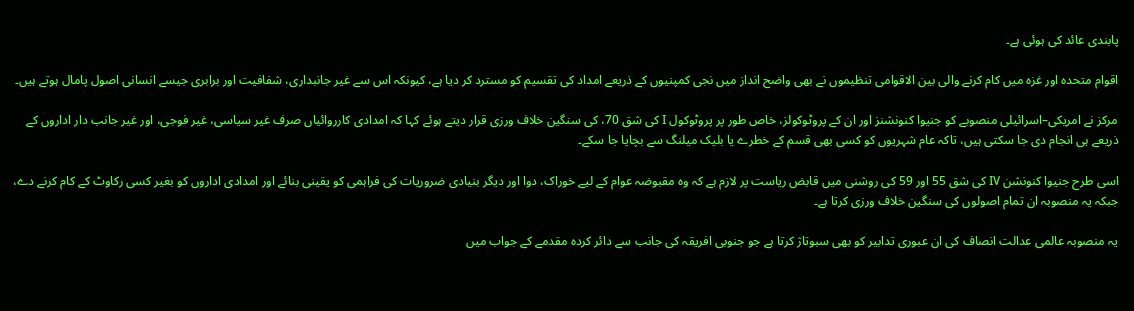پابندی عائد کی ہوئی ہے۔

اقوام متحدہ اور غزہ میں کام کرنے والی بین الاقوامی تنظیموں نے بھی واضح انداز میں نجی کمپنیوں کے ذریعے امداد کی تقسیم کو مسترد کر دیا ہے، کیونکہ اس سے غیر جانبداری، شفافیت اور برابری جیسے انسانی اصول پامال ہوتے ہیں۔

مرکز نے امریکی–اسرائیلی منصوبے کو جنیوا کنونشنز اور ان کے پروٹوکولز، خاص طور پر پروٹوکول I کی شق 70، کی سنگین خلاف ورزی قرار دیتے ہوئے کہا کہ امدادی کارروائیاں صرف غیر سیاسی، غیر فوجی، اور غیر جانب دار اداروں کے ذریعے ہی انجام دی جا سکتی ہیں، تاکہ عام شہریوں کو کسی بھی قسم کے خطرے یا بلیک میلنگ سے بچایا جا سکے۔

اسی طرح جنیوا کنونشن IV کی شق 55 اور 59 کی روشنی میں قابض ریاست پر لازم ہے کہ وہ مقبوضہ عوام کے لیے خوراک، دوا اور دیگر بنیادی ضروریات کی فراہمی کو یقینی بنائے اور امدادی اداروں کو بغیر کسی رکاوٹ کے کام کرنے دے، جبکہ یہ منصوبہ ان تمام اصولوں کی سنگین خلاف ورزی کرتا ہے۔

یہ منصوبہ عالمی عدالت انصاف کی ان عبوری تدابیر کو بھی سبوتاژ کرتا ہے جو جنوبی افریقہ کی جانب سے دائر کردہ مقدمے کے جواب میں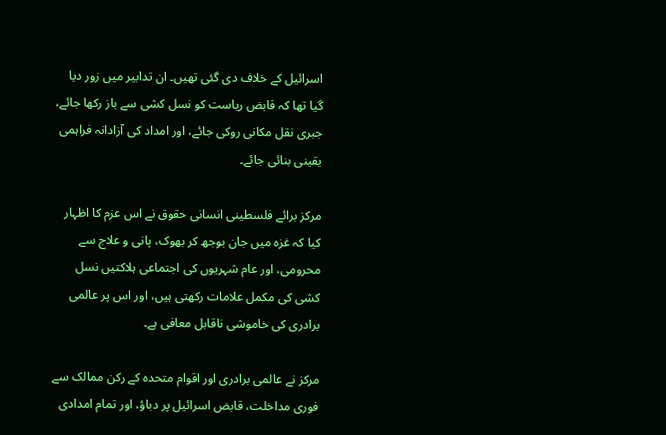اسرائیل کے خلاف دی گئی تھیں۔ ان تدابیر میں زور دیا گیا تھا کہ قابض ریاست کو نسل کشی سے باز رکھا جائے، جبری نقل مکانی روکی جائے، اور امداد کی آزادانہ فراہمی یقینی بنائی جائے۔

مرکز برائے فلسطینی انسانی حقوق نے اس عزم کا اظہار کیا کہ غزہ میں جان بوجھ کر بھوک، پانی و علاج سے محرومی، اور عام شہریوں کی اجتماعی ہلاکتیں نسل کشی کی مکمل علامات رکھتی ہیں، اور اس پر عالمی برادری کی خاموشی ناقابل معافی ہے۔

مرکز نے عالمی برادری اور اقوام متحدہ کے رکن ممالک سے فوری مداخلت، قابض اسرائیل پر دباؤ، اور تمام امدادی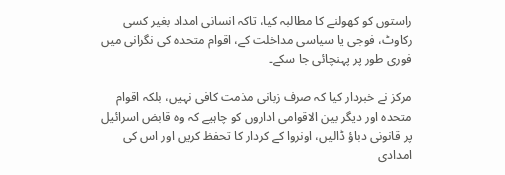راستوں کو کھولنے کا مطالبہ کیا، تاکہ انسانی امداد بغیر کسی رکاوٹ، فوجی یا سیاسی مداخلت کے، اقوام متحدہ کی نگرانی میں فوری طور پر پہنچائی جا سکے۔

مرکز نے خبردار کیا کہ صرف زبانی مذمت کافی نہیں، بلکہ اقوام متحدہ اور دیگر بین الاقوامی اداروں کو چاہیے کہ وہ قابض اسرائیل پر قانونی دباؤ ڈالیں، اونروا کے کردار کا تحفظ کریں اور اس کی امدادی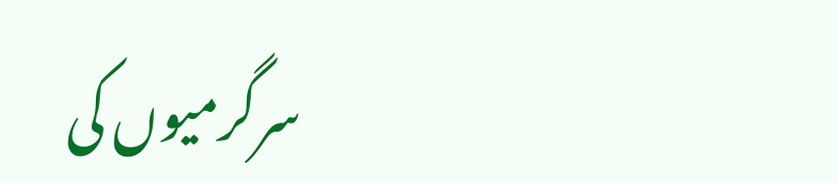سرگرمیوں کی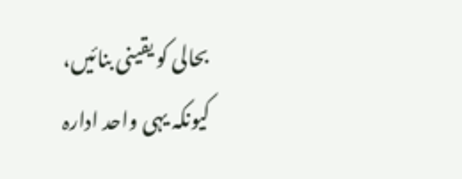بحالی کو یقینی بنائیں، کیونکہ یہی واحد ادارہ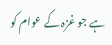ہے جو غزہ کے عوام کو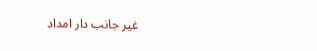غیر جانب دار امداد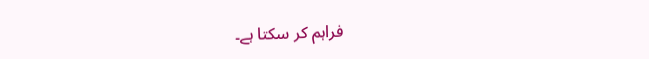فراہم کر سکتا ہے۔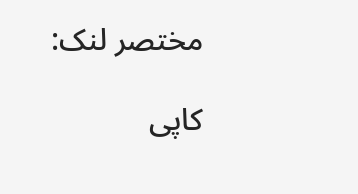مختصر لنک:

کاپی